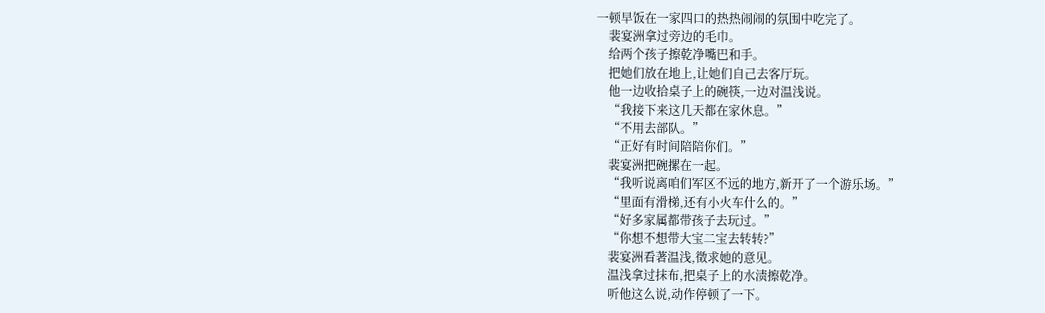一顿早饭在一家四口的热热闹闹的氛围中吃完了。
    裴宴洲拿过旁边的毛巾。
    给两个孩子擦乾净嘴巴和手。
    把她们放在地上,让她们自己去客厅玩。
    他一边收拾桌子上的碗筷,一边对温浅说。
    “我接下来这几天都在家休息。”
    “不用去部队。”
    “正好有时间陪陪你们。”
    裴宴洲把碗摞在一起。
    “我听说离咱们军区不远的地方,新开了一个游乐场。”
    “里面有滑梯,还有小火车什么的。”
    “好多家属都带孩子去玩过。”
    “你想不想带大宝二宝去转转?”
    裴宴洲看著温浅,徵求她的意见。
    温浅拿过抹布,把桌子上的水渍擦乾净。
    听他这么说,动作停顿了一下。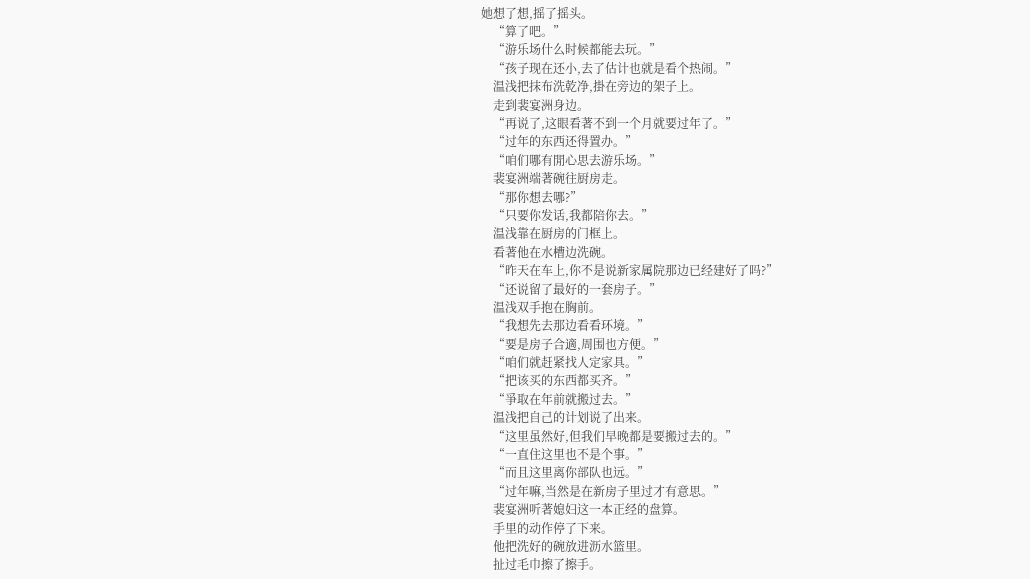她想了想,摇了摇头。
    “算了吧。”
    “游乐场什么时候都能去玩。”
    “孩子现在还小,去了估计也就是看个热闹。”
    温浅把抹布洗乾净,掛在旁边的架子上。
    走到裴宴洲身边。
    “再说了,这眼看著不到一个月就要过年了。”
    “过年的东西还得置办。”
    “咱们哪有閒心思去游乐场。”
    裴宴洲端著碗往厨房走。
    “那你想去哪?”
    “只要你发话,我都陪你去。”
    温浅靠在厨房的门框上。
    看著他在水槽边洗碗。
    “昨天在车上,你不是说新家属院那边已经建好了吗?”
    “还说留了最好的一套房子。”
    温浅双手抱在胸前。
    “我想先去那边看看环境。”
    “要是房子合適,周围也方便。”
    “咱们就赶紧找人定家具。”
    “把该买的东西都买齐。”
    “爭取在年前就搬过去。”
    温浅把自己的计划说了出来。
    “这里虽然好,但我们早晚都是要搬过去的。”
    “一直住这里也不是个事。”
    “而且这里离你部队也远。”
    “过年嘛,当然是在新房子里过才有意思。”
    裴宴洲听著媳妇这一本正经的盘算。
    手里的动作停了下来。
    他把洗好的碗放进沥水篮里。
    扯过毛巾擦了擦手。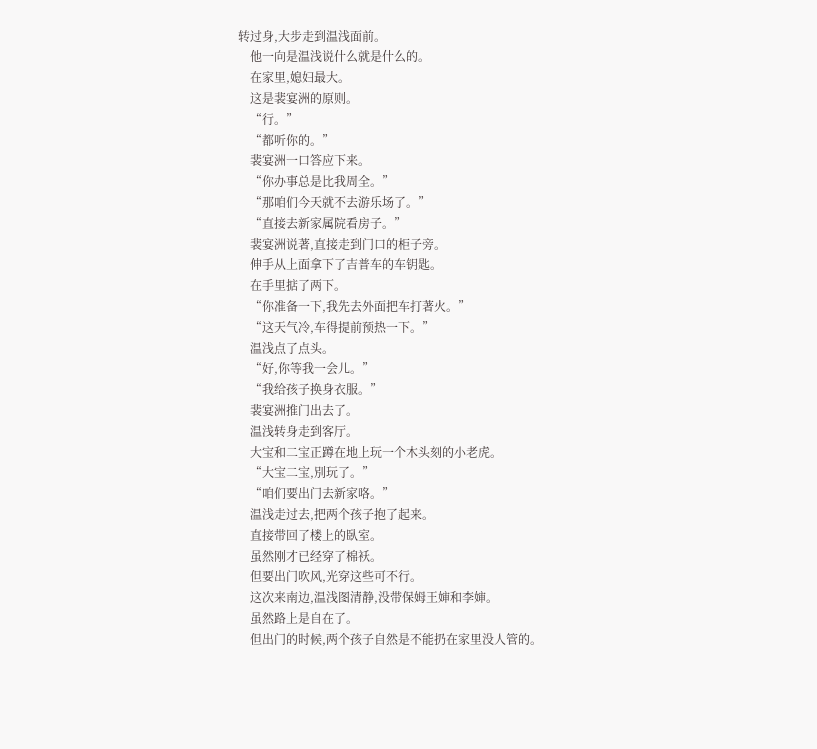转过身,大步走到温浅面前。
    他一向是温浅说什么就是什么的。
    在家里,媳妇最大。
    这是裴宴洲的原则。
    “行。”
    “都听你的。”
    裴宴洲一口答应下来。
    “你办事总是比我周全。”
    “那咱们今天就不去游乐场了。”
    “直接去新家属院看房子。”
    裴宴洲说著,直接走到门口的柜子旁。
    伸手从上面拿下了吉普车的车钥匙。
    在手里掂了两下。
    “你准备一下,我先去外面把车打著火。”
    “这天气冷,车得提前预热一下。”
    温浅点了点头。
    “好,你等我一会儿。”
    “我给孩子换身衣服。”
    裴宴洲推门出去了。
    温浅转身走到客厅。
    大宝和二宝正蹲在地上玩一个木头刻的小老虎。
    “大宝二宝,別玩了。”
    “咱们要出门去新家咯。”
    温浅走过去,把两个孩子抱了起来。
    直接带回了楼上的臥室。
    虽然刚才已经穿了棉袄。
    但要出门吹风,光穿这些可不行。
    这次来南边,温浅图清静,没带保姆王婶和李婶。
    虽然路上是自在了。
    但出门的时候,两个孩子自然是不能扔在家里没人管的。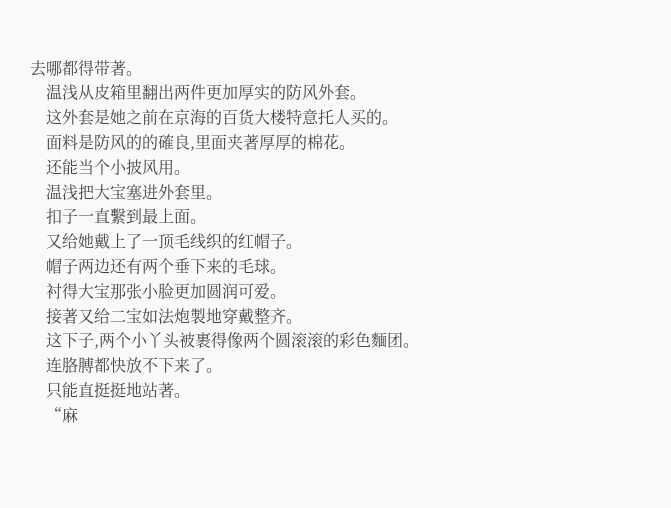去哪都得带著。
    温浅从皮箱里翻出两件更加厚实的防风外套。
    这外套是她之前在京海的百货大楼特意托人买的。
    面料是防风的的確良,里面夹著厚厚的棉花。
    还能当个小披风用。
    温浅把大宝塞进外套里。
    扣子一直繫到最上面。
    又给她戴上了一顶毛线织的红帽子。
    帽子两边还有两个垂下来的毛球。
    衬得大宝那张小脸更加圆润可爱。
    接著又给二宝如法炮製地穿戴整齐。
    这下子,两个小丫头被裹得像两个圆滚滚的彩色麵团。
    连胳膊都快放不下来了。
    只能直挺挺地站著。
    “麻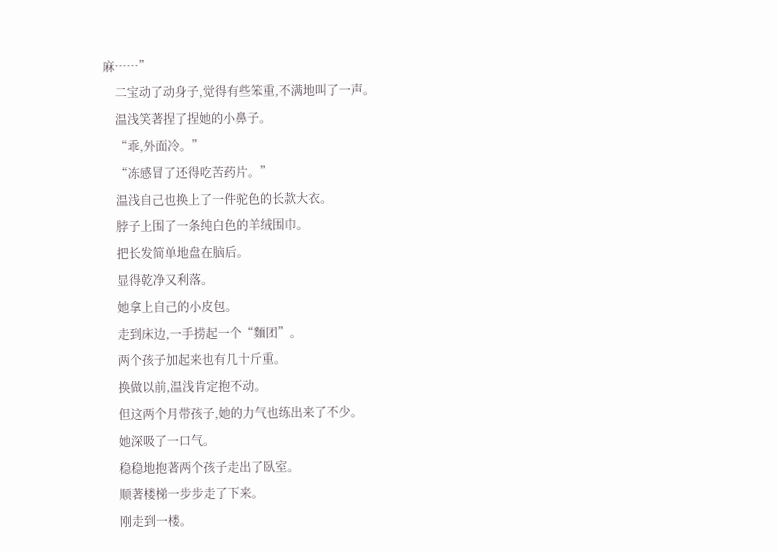麻……”
    二宝动了动身子,觉得有些笨重,不满地叫了一声。
    温浅笑著捏了捏她的小鼻子。
    “乖,外面冷。”
    “冻感冒了还得吃苦药片。”
    温浅自己也换上了一件驼色的长款大衣。
    脖子上围了一条纯白色的羊绒围巾。
    把长发简单地盘在脑后。
    显得乾净又利落。
    她拿上自己的小皮包。
    走到床边,一手捞起一个“麵团”。
    两个孩子加起来也有几十斤重。
    换做以前,温浅肯定抱不动。
    但这两个月带孩子,她的力气也练出来了不少。
    她深吸了一口气。
    稳稳地抱著两个孩子走出了臥室。
    顺著楼梯一步步走了下来。
    刚走到一楼。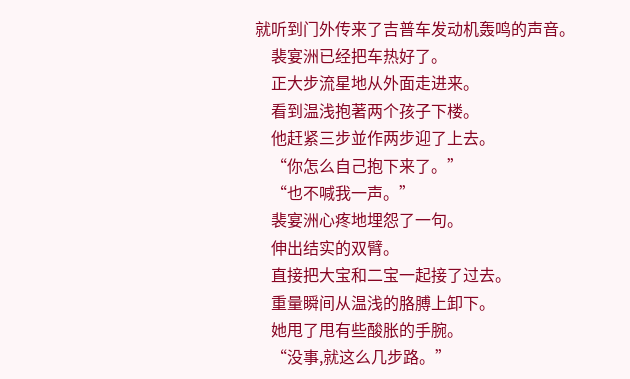就听到门外传来了吉普车发动机轰鸣的声音。
    裴宴洲已经把车热好了。
    正大步流星地从外面走进来。
    看到温浅抱著两个孩子下楼。
    他赶紧三步並作两步迎了上去。
    “你怎么自己抱下来了。”
    “也不喊我一声。”
    裴宴洲心疼地埋怨了一句。
    伸出结实的双臂。
    直接把大宝和二宝一起接了过去。
    重量瞬间从温浅的胳膊上卸下。
    她甩了甩有些酸胀的手腕。
    “没事,就这么几步路。”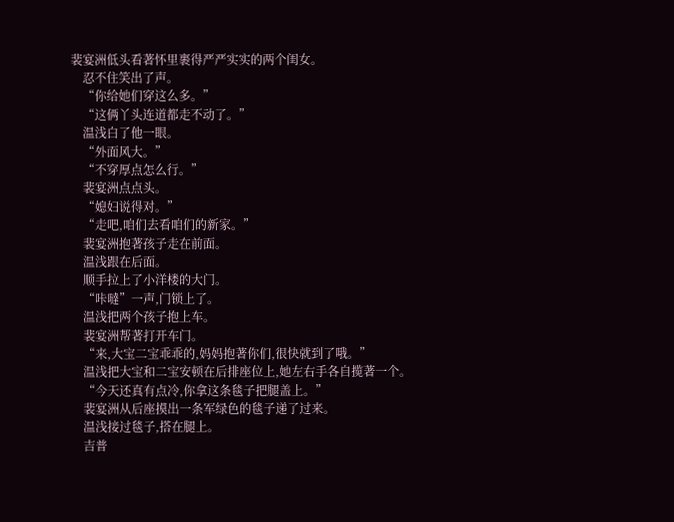裴宴洲低头看著怀里裹得严严实实的两个闺女。
    忍不住笑出了声。
    “你给她们穿这么多。”
    “这俩丫头连道都走不动了。”
    温浅白了他一眼。
    “外面风大。”
    “不穿厚点怎么行。”
    裴宴洲点点头。
    “媳妇说得对。”
    “走吧,咱们去看咱们的新家。”
    裴宴洲抱著孩子走在前面。
    温浅跟在后面。
    顺手拉上了小洋楼的大门。
    “咔噠”一声,门锁上了。
    温浅把两个孩子抱上车。
    裴宴洲帮著打开车门。
    “来,大宝二宝乖乖的,妈妈抱著你们,很快就到了哦。”
    温浅把大宝和二宝安顿在后排座位上,她左右手各自揽著一个。
    “今天还真有点冷,你拿这条毯子把腿盖上。”
    裴宴洲从后座摸出一条军绿色的毯子递了过来。
    温浅接过毯子,搭在腿上。
    吉普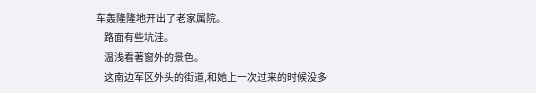车轰隆隆地开出了老家属院。
    路面有些坑洼。
    温浅看著窗外的景色。
    这南边军区外头的街道,和她上一次过来的时候没多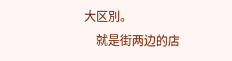大区別。
    就是街两边的店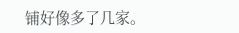铺好像多了几家。